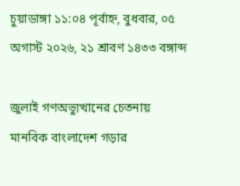চুয়াডাঙ্গা ১১:০৪ পূর্বাহ্ন, বুধবার, ০৫ অগাস্ট ২০২৬, ২১ শ্রাবণ ১৪৩৩ বঙ্গাব্দ

জুলাই গণঅভ্যুত্থানের চেতনায় মানবিক বাংলাদেশ গড়ার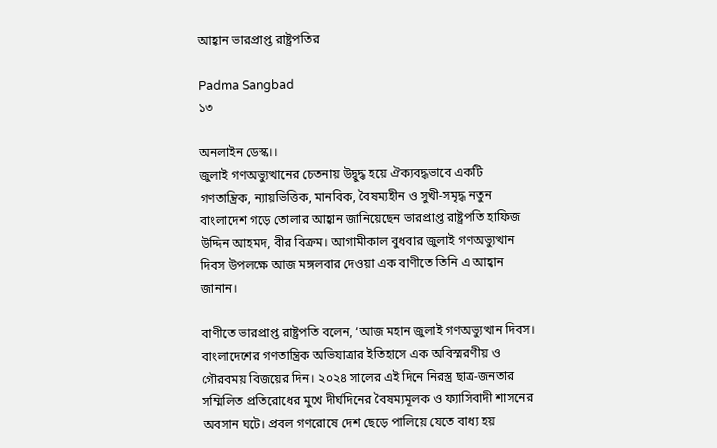আহ্বান ভারপ্রাপ্ত রাষ্ট্রপতির

Padma Sangbad
১৩

অনলাইন ডেস্ক।।
জুলাই গণঅভ্যুত্থানের চেতনায় উদ্বুদ্ধ হয়ে ঐক্যবদ্ধভাবে একটি গণতান্ত্রিক, ন্যায়ভিত্তিক, মানবিক, বৈষম্যহীন ও সুখী-সমৃদ্ধ নতুন বাংলাদেশ গড়ে তোলার আহ্বান জানিয়েছেন ভারপ্রাপ্ত রাষ্ট্রপতি হাফিজ উদ্দিন আহমদ, বীর বিক্রম। আগামীকাল বুধবার জুলাই গণঅভ্যুত্থান দিবস উপলক্ষে আজ মঙ্গলবার দেওয়া এক বাণীতে তিনি এ আহ্বান জানান।

বাণীতে ভারপ্রাপ্ত রাষ্ট্রপতি বলেন, ‘আজ মহান জুলাই গণঅভ্যুত্থান দিবস। বাংলাদেশের গণতান্ত্রিক অভিযাত্রার ইতিহাসে এক অবিস্মরণীয় ও গৌরবময় বিজয়ের দিন। ২০২৪ সালের এই দিনে নিরস্ত্র ছাত্র-জনতার সম্মিলিত প্রতিরোধের মুখে দীর্ঘদিনের বৈষম্যমূলক ও ফ্যাসিবাদী শাসনের অবসান ঘটে। প্রবল গণরোষে দেশ ছেড়ে পালিয়ে যেতে বাধ্য হয়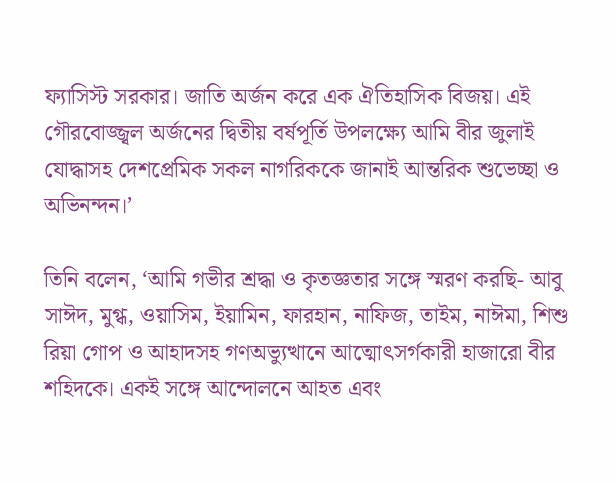ফ্যাসিস্ট সরকার। জাতি অর্জন করে এক ঐতিহাসিক বিজয়। এই গৌরবোজ্জ্বল অর্জনের দ্বিতীয় বর্ষপূর্তি উপলক্ষ্যে আমি বীর জুলাই যোদ্ধাসহ দেশপ্রেমিক সকল নাগরিককে জানাই আন্তরিক শুভেচ্ছা ও অভিনন্দন।’

তিনি বলেন, ‘আমি গভীর শ্রদ্ধা ও কৃতজ্ঞতার সঙ্গে স্মরণ করছি- আবু সাঈদ, মুগ্ধ, ওয়াসিম, ইয়ামিন, ফারহান, নাফিজ, তাইম, নাঈমা, শিশু রিয়া গোপ ও আহাদসহ গণঅভ্যুত্থানে আত্মোৎসর্গকারী হাজারো বীর শহিদকে। একই সঙ্গে আন্দোলনে আহত এবং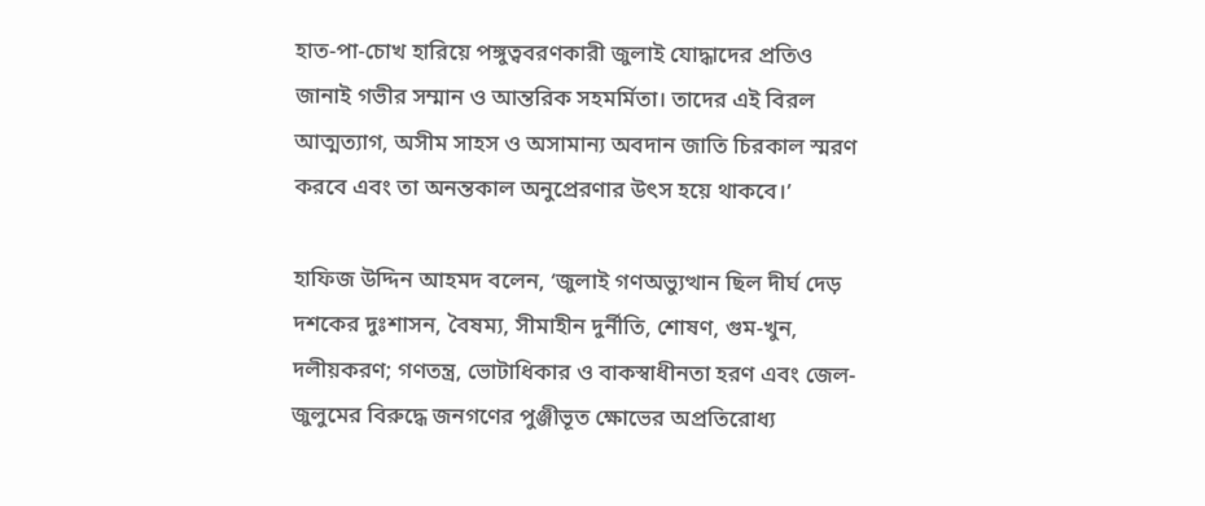হাত-পা-চোখ হারিয়ে পঙ্গুত্ববরণকারী জুলাই যোদ্ধাদের প্রতিও জানাই গভীর সম্মান ও আন্তরিক সহমর্মিতা। তাদের এই বিরল আত্মত্যাগ, অসীম সাহস ও অসামান্য অবদান জাতি চিরকাল স্মরণ করবে এবং তা অনন্তকাল অনুপ্রেরণার উৎস হয়ে থাকবে।’

হাফিজ উদ্দিন আহমদ বলেন, ‘জুলাই গণঅভ্যুত্থান ছিল দীর্ঘ দেড় দশকের দুঃশাসন, বৈষম্য, সীমাহীন দুর্নীতি, শোষণ, গুম-খুন, দলীয়করণ; গণতন্ত্র, ভোটাধিকার ও বাকস্বাধীনতা হরণ এবং জেল-জুলুমের বিরুদ্ধে জনগণের পুঞ্জীভূত ক্ষোভের অপ্রতিরোধ্য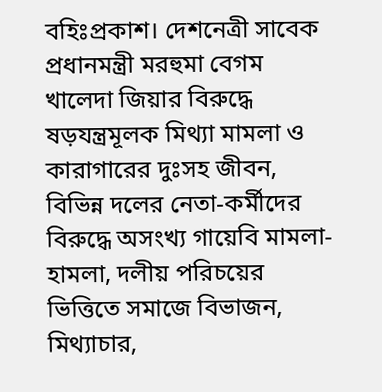বহিঃপ্রকাশ। দেশনেত্রী সাবেক প্রধানমন্ত্রী মরহুমা বেগম খালেদা জিয়ার বিরুদ্ধে ষড়যন্ত্রমূলক মিথ্যা মামলা ও কারাগারের দুঃসহ জীবন, বিভিন্ন দলের নেতা-কর্মীদের বিরুদ্ধে অসংখ্য গায়েবি মামলা-হামলা, দলীয় পরিচয়ের ভিত্তিতে সমাজে বিভাজন, মিথ্যাচার,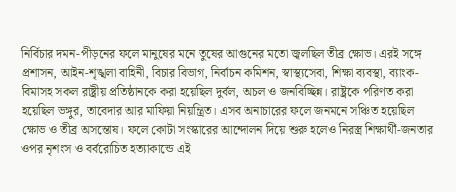নির্বিচার দমন-পীড়নের ফলে মানুষের মনে তুষের আগুনের মতো জ্বলছিল তীব্র ক্ষোভ। এরই সঙ্গে প্রশাসন, আইন-শৃঙ্খলা বাহিনী, বিচার বিভাগ, নির্বাচন কমিশন, স্বাস্থ্যসেবা, শিক্ষা ব্যবস্থা, ব্যাংক-বিমাসহ সকল রাষ্ট্রীয় প্রতিষ্ঠানকে করা হয়েছিল দুর্বল, অচল ও জনবিচ্ছিন্ন। রাষ্ট্রকে পরিণত করা হয়েছিল ভঙ্গুর, তাবেদার আর মাফিয়া নিয়ন্ত্রিত। এসব অনাচারের ফলে জনমনে সঞ্চিত হয়েছিল ক্ষোভ ও তীব্র অসন্তোষ। ফলে কোটা সংস্কারের আন্দোলন দিয়ে শুরু হলেও নিরস্ত্র শিক্ষার্থী-জনতার ওপর নৃশংস ও বর্বরোচিত হত্যাকান্ডে এই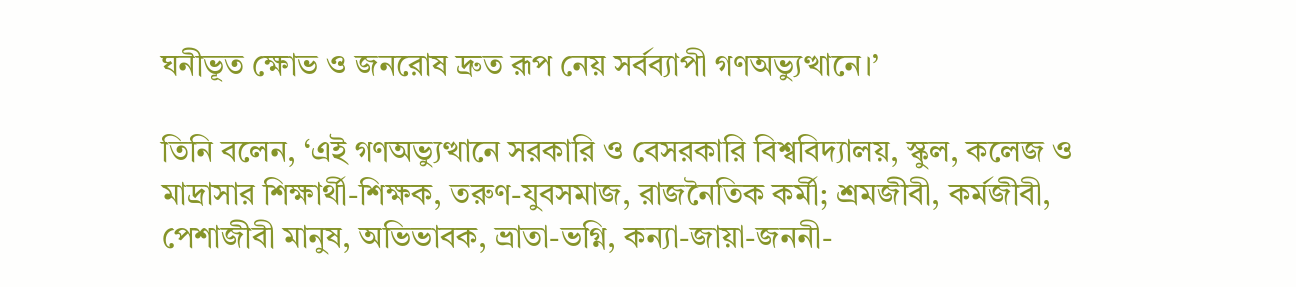ঘনীভূত ক্ষোভ ও জনরোষ দ্রুত রূপ নেয় সর্বব্যাপী গণঅভ্যুত্থানে।’

তিনি বলেন, ‘এই গণঅভ্যুত্থানে সরকারি ও বেসরকারি বিশ্ববিদ্যালয়, স্কুল, কলেজ ও মাদ্রাসার শিক্ষার্থী-শিক্ষক, তরুণ-যুবসমাজ, রাজনৈতিক কর্মী; শ্রমজীবী, কর্মজীবী, পেশাজীবী মানুষ, অভিভাবক, ভ্রাতা-ভগ্নি, কন্যা-জায়া-জননী-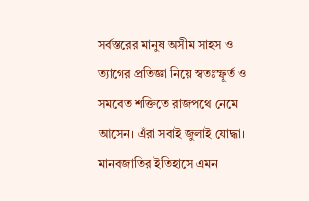সর্বস্তরের মানুষ অসীম সাহস ও ত্যাগের প্রতিজ্ঞা নিয়ে স্বতঃস্ফূর্ত ও সমবেত শক্তিতে রাজপথে নেমে আসেন। এঁরা সবাই জুলাই যোদ্ধা। মানবজাতির ইতিহাসে এমন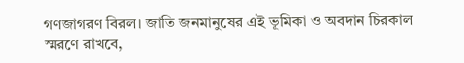গণজাগরণ বিরল। জাতি জনমানুষের এই ভূমিকা ও অবদান চিরকাল স্মরণে রাখবে,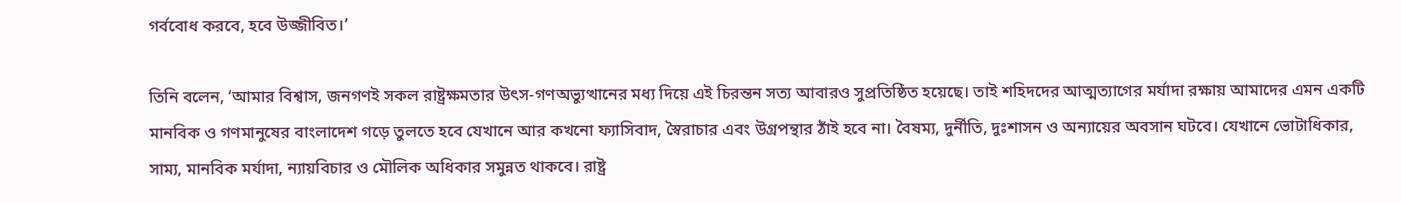গর্ববোধ করবে, হবে উজ্জীবিত।’

তিনি বলেন, ‘আমার বিশ্বাস, জনগণই সকল রাষ্ট্রক্ষমতার উৎস-গণঅভ্যুত্থানের মধ্য দিয়ে এই চিরন্তন সত্য আবারও সুপ্রতিষ্ঠিত হয়েছে। তাই শহিদদের আত্মত্যাগের মর্যাদা রক্ষায় আমাদের এমন একটি মানবিক ও গণমানুষের বাংলাদেশ গড়ে তুলতে হবে যেখানে আর কখনো ফ্যাসিবাদ, স্বৈরাচার এবং উগ্রপন্থার ঠাঁই হবে না। বৈষম্য, দুর্নীতি, দুঃশাসন ও অন্যায়ের অবসান ঘটবে। যেখানে ভোটাধিকার, সাম্য, মানবিক মর্যাদা, ন্যায়বিচার ও মৌলিক অধিকার সমুন্নত থাকবে। রাষ্ট্র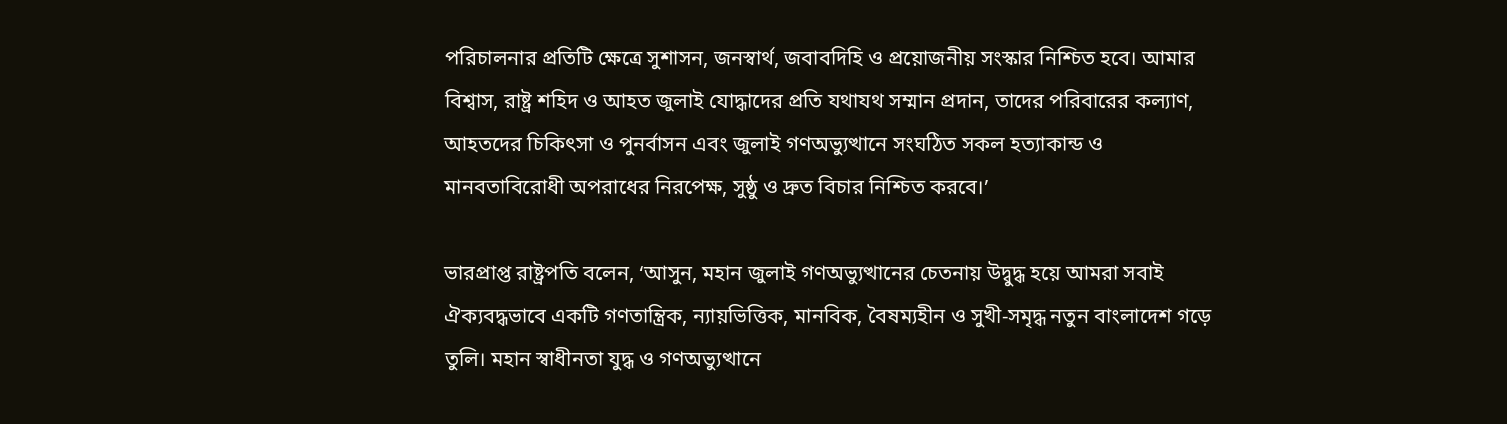পরিচালনার প্রতিটি ক্ষেত্রে সুশাসন, জনস্বার্থ, জবাবদিহি ও প্রয়োজনীয় সংস্কার নিশ্চিত হবে। আমার বিশ্বাস, রাষ্ট্র শহিদ ও আহত জুলাই যোদ্ধাদের প্রতি যথাযথ সম্মান প্রদান, তাদের পরিবারের কল্যাণ, আহতদের চিকিৎসা ও পুনর্বাসন এবং জুলাই গণঅভ্যুত্থানে সংঘঠিত সকল হত্যাকান্ড ও মানবতাবিরোধী অপরাধের নিরপেক্ষ, সুষ্ঠু ও দ্রুত বিচার নিশ্চিত করবে।’

ভারপ্রাপ্ত রাষ্ট্রপতি বলেন, ‘আসুন, মহান জুলাই গণঅভ্যুত্থানের চেতনায় উদ্বুদ্ধ হয়ে আমরা সবাই ঐক্যবদ্ধভাবে একটি গণতান্ত্রিক, ন্যায়ভিত্তিক, মানবিক, বৈষম্যহীন ও সুখী-সমৃদ্ধ নতুন বাংলাদেশ গড়ে তুলি। মহান স্বাধীনতা যুদ্ধ ও গণঅভ্যুত্থানে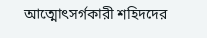আত্মোৎসর্গকারী শহিদদের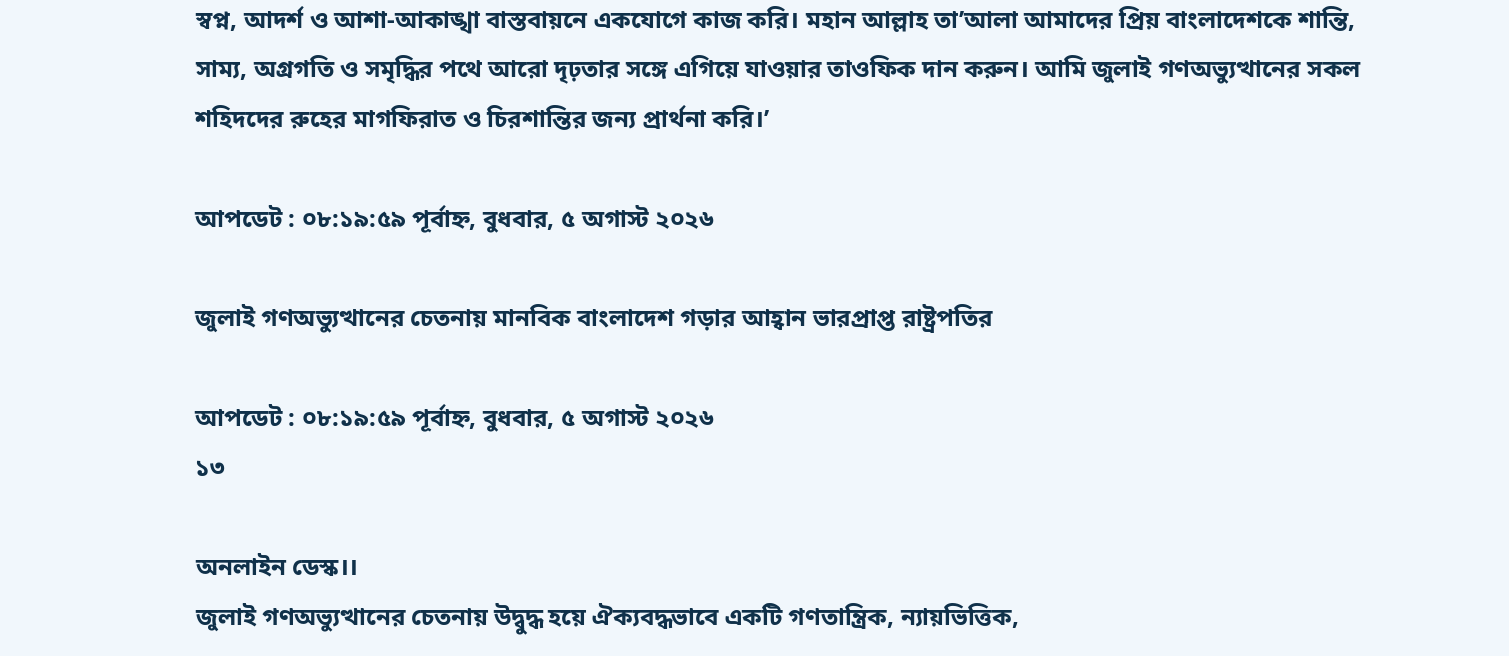স্বপ্ন, আদর্শ ও আশা-আকাঙ্খা বাস্তবায়নে একযোগে কাজ করি। মহান আল্লাহ তা’আলা আমাদের প্রিয় বাংলাদেশকে শান্তি, সাম্য, অগ্রগতি ও সমৃদ্ধির পথে আরো দৃঢ়তার সঙ্গে এগিয়ে যাওয়ার তাওফিক দান করুন। আমি জুলাই গণঅভ্যুত্থানের সকল শহিদদের রুহের মাগফিরাত ও চিরশান্তির জন্য প্রার্থনা করি।’

আপডেট : ০৮:১৯:৫৯ পূর্বাহ্ন, বুধবার, ৫ অগাস্ট ২০২৬

জুলাই গণঅভ্যুত্থানের চেতনায় মানবিক বাংলাদেশ গড়ার আহ্বান ভারপ্রাপ্ত রাষ্ট্রপতির

আপডেট : ০৮:১৯:৫৯ পূর্বাহ্ন, বুধবার, ৫ অগাস্ট ২০২৬
১৩

অনলাইন ডেস্ক।।
জুলাই গণঅভ্যুত্থানের চেতনায় উদ্বুদ্ধ হয়ে ঐক্যবদ্ধভাবে একটি গণতান্ত্রিক, ন্যায়ভিত্তিক,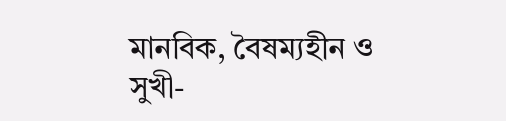মানবিক, বৈষম্যহীন ও সুখী-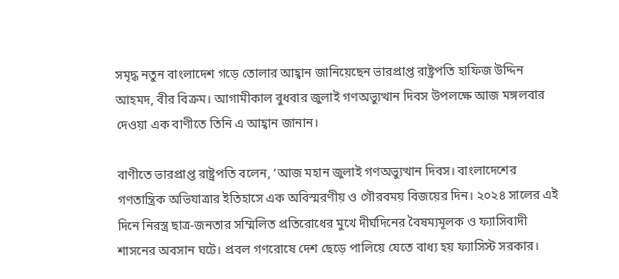সমৃদ্ধ নতুন বাংলাদেশ গড়ে তোলার আহ্বান জানিয়েছেন ভারপ্রাপ্ত রাষ্ট্রপতি হাফিজ উদ্দিন আহমদ, বীর বিক্রম। আগামীকাল বুধবার জুলাই গণঅভ্যুত্থান দিবস উপলক্ষে আজ মঙ্গলবার দেওয়া এক বাণীতে তিনি এ আহ্বান জানান।

বাণীতে ভারপ্রাপ্ত রাষ্ট্রপতি বলেন, ‘আজ মহান জুলাই গণঅভ্যুত্থান দিবস। বাংলাদেশের গণতান্ত্রিক অভিযাত্রার ইতিহাসে এক অবিস্মরণীয় ও গৌরবময় বিজয়ের দিন। ২০২৪ সালের এই দিনে নিরস্ত্র ছাত্র-জনতার সম্মিলিত প্রতিরোধের মুখে দীর্ঘদিনের বৈষম্যমূলক ও ফ্যাসিবাদী শাসনের অবসান ঘটে। প্রবল গণরোষে দেশ ছেড়ে পালিয়ে যেতে বাধ্য হয় ফ্যাসিস্ট সরকার।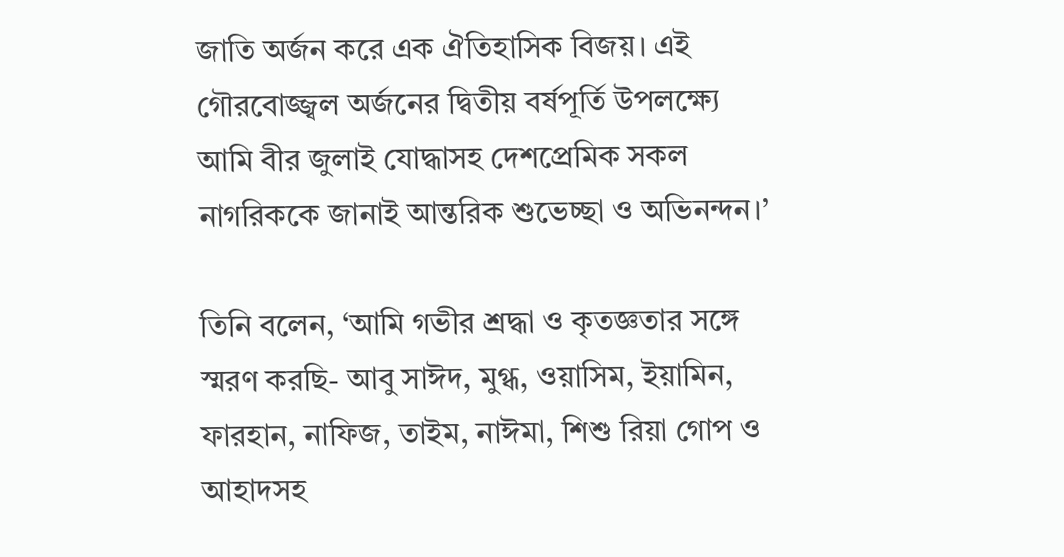জাতি অর্জন করে এক ঐতিহাসিক বিজয়। এই গৌরবোজ্জ্বল অর্জনের দ্বিতীয় বর্ষপূর্তি উপলক্ষ্যে আমি বীর জুলাই যোদ্ধাসহ দেশপ্রেমিক সকল নাগরিককে জানাই আন্তরিক শুভেচ্ছা ও অভিনন্দন।’

তিনি বলেন, ‘আমি গভীর শ্রদ্ধা ও কৃতজ্ঞতার সঙ্গে স্মরণ করছি- আবু সাঈদ, মুগ্ধ, ওয়াসিম, ইয়ামিন, ফারহান, নাফিজ, তাইম, নাঈমা, শিশু রিয়া গোপ ও আহাদসহ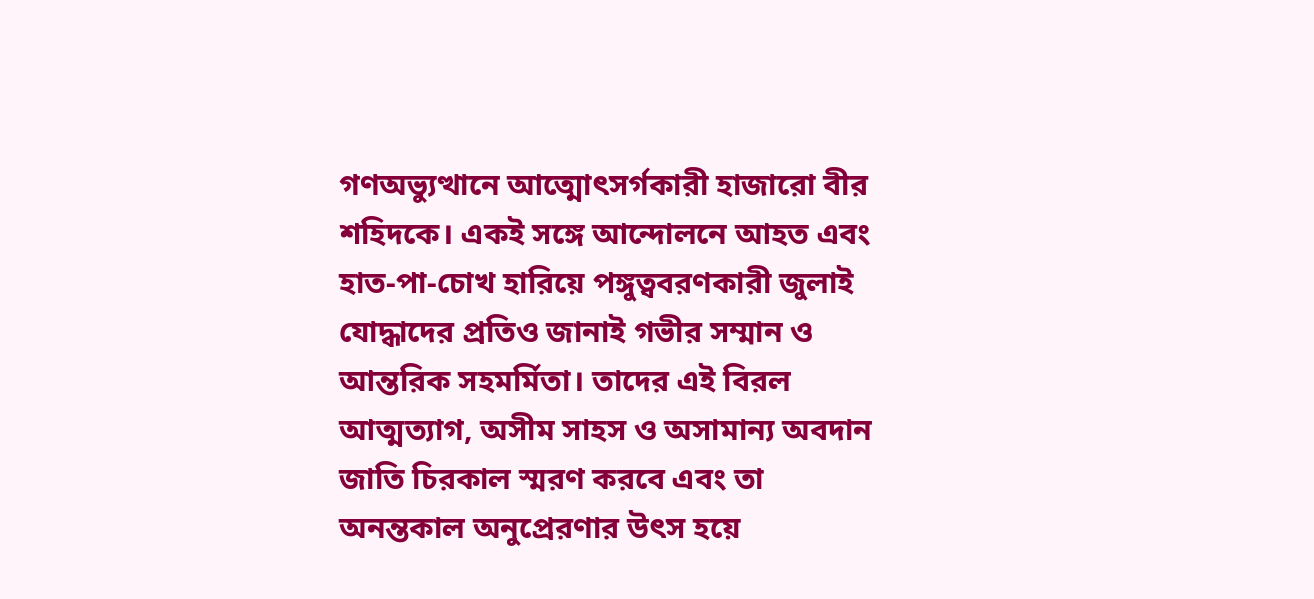গণঅভ্যুত্থানে আত্মোৎসর্গকারী হাজারো বীর শহিদকে। একই সঙ্গে আন্দোলনে আহত এবং হাত-পা-চোখ হারিয়ে পঙ্গুত্ববরণকারী জুলাই যোদ্ধাদের প্রতিও জানাই গভীর সম্মান ও আন্তরিক সহমর্মিতা। তাদের এই বিরল আত্মত্যাগ, অসীম সাহস ও অসামান্য অবদান জাতি চিরকাল স্মরণ করবে এবং তা অনন্তকাল অনুপ্রেরণার উৎস হয়ে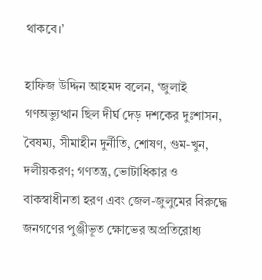থাকবে।’

হাফিজ উদ্দিন আহমদ বলেন, ‘জুলাই গণঅভ্যুত্থান ছিল দীর্ঘ দেড় দশকের দুঃশাসন, বৈষম্য, সীমাহীন দুর্নীতি, শোষণ, গুম-খুন, দলীয়করণ; গণতন্ত্র, ভোটাধিকার ও বাকস্বাধীনতা হরণ এবং জেল-জুলুমের বিরুদ্ধে জনগণের পুঞ্জীভূত ক্ষোভের অপ্রতিরোধ্য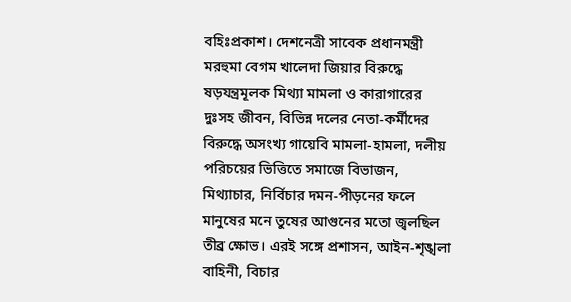বহিঃপ্রকাশ। দেশনেত্রী সাবেক প্রধানমন্ত্রী মরহুমা বেগম খালেদা জিয়ার বিরুদ্ধে ষড়যন্ত্রমূলক মিথ্যা মামলা ও কারাগারের দুঃসহ জীবন, বিভিন্ন দলের নেতা-কর্মীদের বিরুদ্ধে অসংখ্য গায়েবি মামলা-হামলা, দলীয় পরিচয়ের ভিত্তিতে সমাজে বিভাজন, মিথ্যাচার, নির্বিচার দমন-পীড়নের ফলে মানুষের মনে তুষের আগুনের মতো জ্বলছিল তীব্র ক্ষোভ। এরই সঙ্গে প্রশাসন, আইন-শৃঙ্খলা বাহিনী, বিচার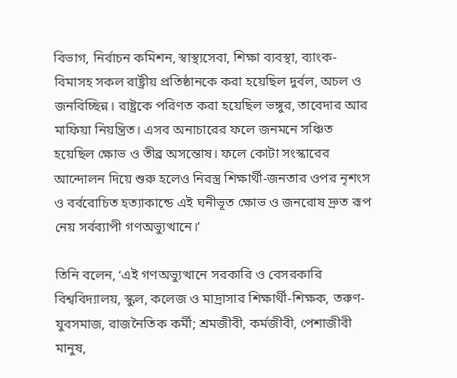বিভাগ, নির্বাচন কমিশন, স্বাস্থ্যসেবা, শিক্ষা ব্যবস্থা, ব্যাংক-বিমাসহ সকল রাষ্ট্রীয় প্রতিষ্ঠানকে করা হয়েছিল দুর্বল, অচল ও জনবিচ্ছিন্ন। রাষ্ট্রকে পরিণত করা হয়েছিল ভঙ্গুর, তাবেদার আর মাফিয়া নিয়ন্ত্রিত। এসব অনাচারের ফলে জনমনে সঞ্চিত হয়েছিল ক্ষোভ ও তীব্র অসন্তোষ। ফলে কোটা সংস্কারের আন্দোলন দিয়ে শুরু হলেও নিরস্ত্র শিক্ষার্থী-জনতার ওপর নৃশংস ও বর্বরোচিত হত্যাকান্ডে এই ঘনীভূত ক্ষোভ ও জনরোষ দ্রুত রূপ নেয় সর্বব্যাপী গণঅভ্যুত্থানে।’

তিনি বলেন, ‘এই গণঅভ্যুত্থানে সরকারি ও বেসরকারি বিশ্ববিদ্যালয়, স্কুল, কলেজ ও মাদ্রাসার শিক্ষার্থী-শিক্ষক, তরুণ-যুবসমাজ, রাজনৈতিক কর্মী; শ্রমজীবী, কর্মজীবী, পেশাজীবী মানুষ,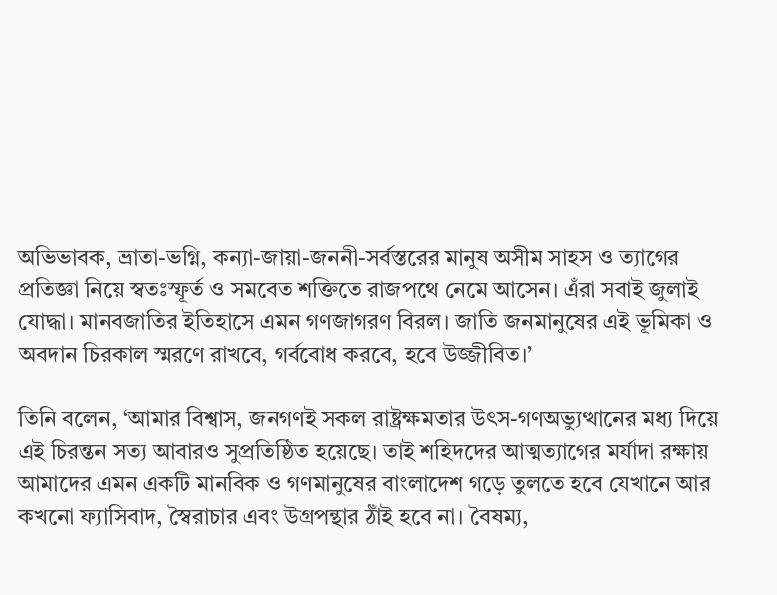অভিভাবক, ভ্রাতা-ভগ্নি, কন্যা-জায়া-জননী-সর্বস্তরের মানুষ অসীম সাহস ও ত্যাগের প্রতিজ্ঞা নিয়ে স্বতঃস্ফূর্ত ও সমবেত শক্তিতে রাজপথে নেমে আসেন। এঁরা সবাই জুলাই যোদ্ধা। মানবজাতির ইতিহাসে এমন গণজাগরণ বিরল। জাতি জনমানুষের এই ভূমিকা ও অবদান চিরকাল স্মরণে রাখবে, গর্ববোধ করবে, হবে উজ্জীবিত।’

তিনি বলেন, ‘আমার বিশ্বাস, জনগণই সকল রাষ্ট্রক্ষমতার উৎস-গণঅভ্যুত্থানের মধ্য দিয়ে এই চিরন্তন সত্য আবারও সুপ্রতিষ্ঠিত হয়েছে। তাই শহিদদের আত্মত্যাগের মর্যাদা রক্ষায় আমাদের এমন একটি মানবিক ও গণমানুষের বাংলাদেশ গড়ে তুলতে হবে যেখানে আর কখনো ফ্যাসিবাদ, স্বৈরাচার এবং উগ্রপন্থার ঠাঁই হবে না। বৈষম্য,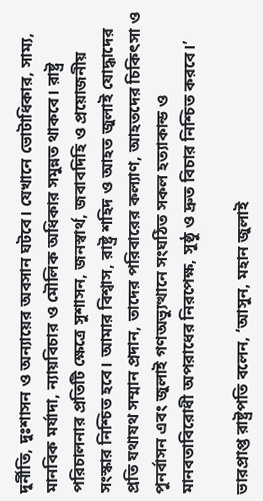দুর্নীতি, দুঃশাসন ও অন্যায়ের অবসান ঘটবে। যেখানে ভোটাধিকার, সাম্য, মানবিক মর্যাদা, ন্যায়বিচার ও মৌলিক অধিকার সমুন্নত থাকবে। রাষ্ট্র পরিচালনার প্রতিটি ক্ষেত্রে সুশাসন, জনস্বার্থ, জবাবদিহি ও প্রয়োজনীয় সংস্কার নিশ্চিত হবে। আমার বিশ্বাস, রাষ্ট্র শহিদ ও আহত জুলাই যোদ্ধাদের প্রতি যথাযথ সম্মান প্রদান, তাদের পরিবারের কল্যাণ, আহতদের চিকিৎসা ও পুনর্বাসন এবং জুলাই গণঅভ্যুত্থানে সংঘঠিত সকল হত্যাকান্ড ও মানবতাবিরোধী অপরাধের নিরপেক্ষ, সুষ্ঠু ও দ্রুত বিচার নিশ্চিত করবে।’

ভারপ্রাপ্ত রাষ্ট্রপতি বলেন, ‘আসুন, মহান জুলাই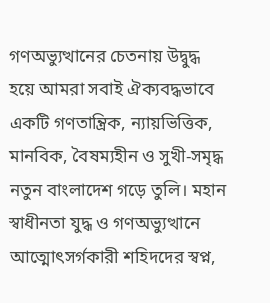গণঅভ্যুত্থানের চেতনায় উদ্বুদ্ধ হয়ে আমরা সবাই ঐক্যবদ্ধভাবে একটি গণতান্ত্রিক, ন্যায়ভিত্তিক, মানবিক, বৈষম্যহীন ও সুখী-সমৃদ্ধ নতুন বাংলাদেশ গড়ে তুলি। মহান স্বাধীনতা যুদ্ধ ও গণঅভ্যুত্থানে আত্মোৎসর্গকারী শহিদদের স্বপ্ন,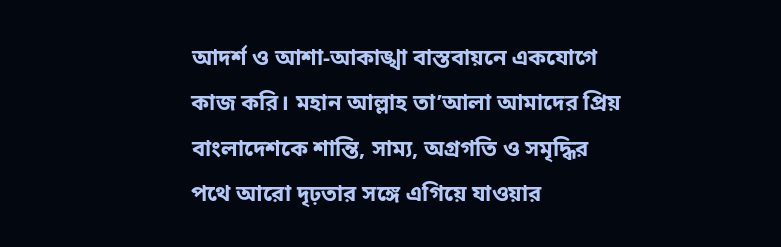আদর্শ ও আশা-আকাঙ্খা বাস্তবায়নে একযোগে কাজ করি। মহান আল্লাহ তা’আলা আমাদের প্রিয় বাংলাদেশকে শান্তি, সাম্য, অগ্রগতি ও সমৃদ্ধির পথে আরো দৃঢ়তার সঙ্গে এগিয়ে যাওয়ার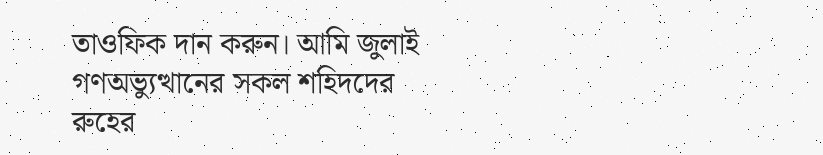তাওফিক দান করুন। আমি জুলাই গণঅভ্যুত্থানের সকল শহিদদের রুহের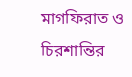মাগফিরাত ও চিরশান্তির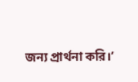জন্য প্রার্থনা করি।’